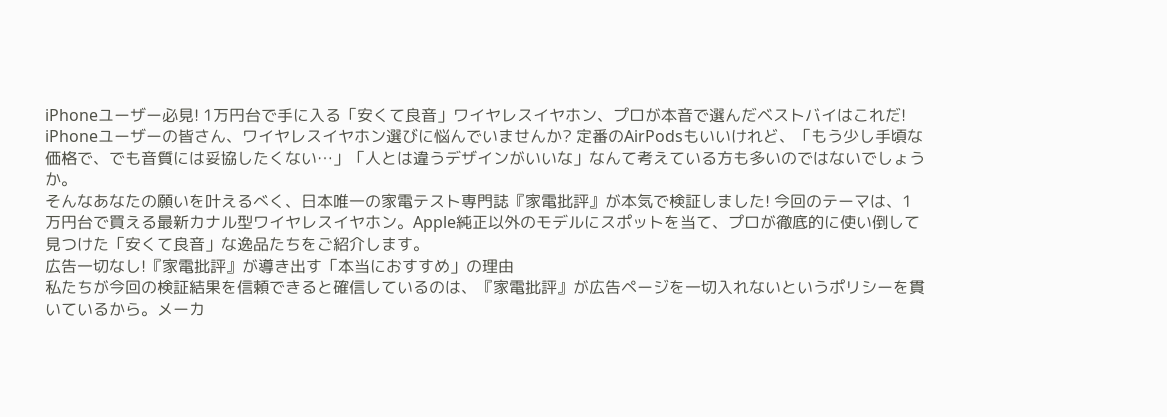iPhoneユーザー必見! 1万円台で手に入る「安くて良音」ワイヤレスイヤホン、プロが本音で選んだベストバイはこれだ!
iPhoneユーザーの皆さん、ワイヤレスイヤホン選びに悩んでいませんか? 定番のAirPodsもいいけれど、「もう少し手頃な価格で、でも音質には妥協したくない…」「人とは違うデザインがいいな」なんて考えている方も多いのではないでしょうか。
そんなあなたの願いを叶えるべく、日本唯一の家電テスト専門誌『家電批評』が本気で検証しました! 今回のテーマは、1万円台で買える最新カナル型ワイヤレスイヤホン。Apple純正以外のモデルにスポットを当て、プロが徹底的に使い倒して見つけた「安くて良音」な逸品たちをご紹介します。
広告一切なし!『家電批評』が導き出す「本当におすすめ」の理由
私たちが今回の検証結果を信頼できると確信しているのは、『家電批評』が広告ページを一切入れないというポリシーを貫いているから。メーカ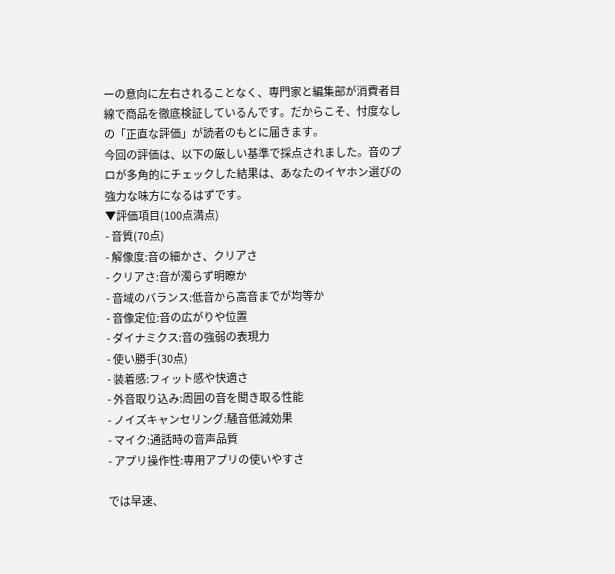ーの意向に左右されることなく、専門家と編集部が消費者目線で商品を徹底検証しているんです。だからこそ、忖度なしの「正直な評価」が読者のもとに届きます。
今回の評価は、以下の厳しい基準で採点されました。音のプロが多角的にチェックした結果は、あなたのイヤホン選びの強力な味方になるはずです。
▼評価項目(100点満点)
- 音質(70点)
- 解像度:音の細かさ、クリアさ
- クリアさ:音が濁らず明瞭か
- 音域のバランス:低音から高音までが均等か
- 音像定位:音の広がりや位置
- ダイナミクス:音の強弱の表現力
- 使い勝手(30点)
- 装着感:フィット感や快適さ
- 外音取り込み:周囲の音を聞き取る性能
- ノイズキャンセリング:騒音低減効果
- マイク:通話時の音声品質
- アプリ操作性:専用アプリの使いやすさ

では早速、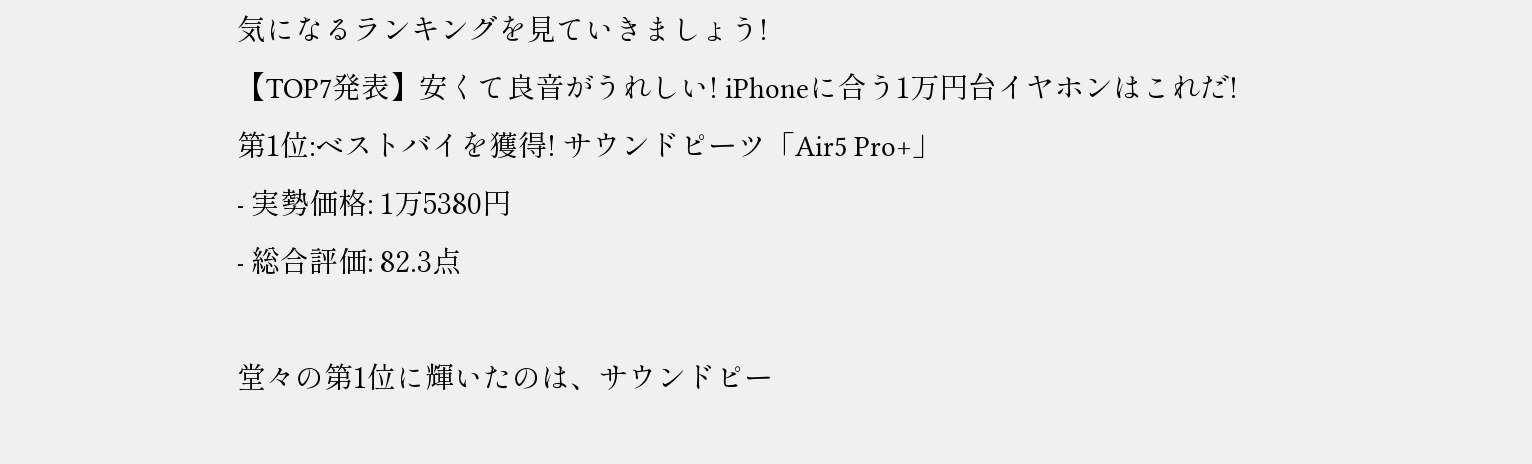気になるランキングを見ていきましょう!
【TOP7発表】安くて良音がうれしい! iPhoneに合う1万円台イヤホンはこれだ!
第1位:ベストバイを獲得! サウンドピーツ「Air5 Pro+」
- 実勢価格: 1万5380円
- 総合評価: 82.3点

堂々の第1位に輝いたのは、サウンドピー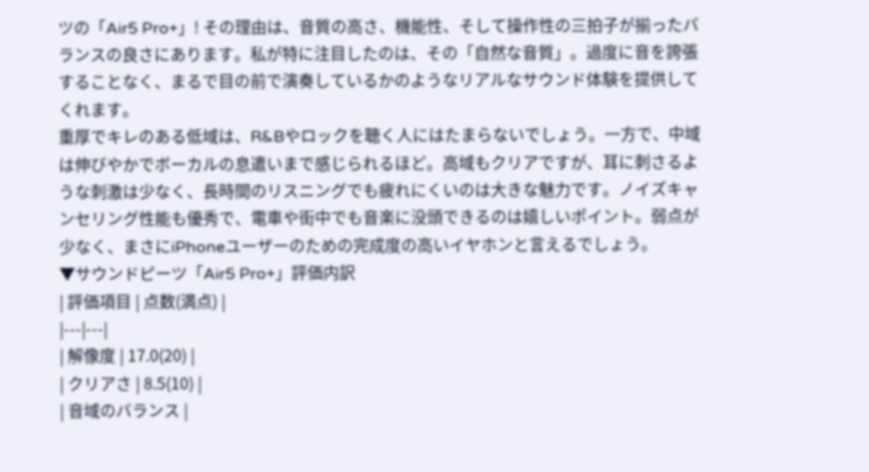ツの「Air5 Pro+」! その理由は、音質の高さ、機能性、そして操作性の三拍子が揃ったバランスの良さにあります。私が特に注目したのは、その「自然な音質」。過度に音を誇張することなく、まるで目の前で演奏しているかのようなリアルなサウンド体験を提供してくれます。
重厚でキレのある低域は、R&Bやロックを聴く人にはたまらないでしょう。一方で、中域は伸びやかでボーカルの息遣いまで感じられるほど。高域もクリアですが、耳に刺さるような刺激は少なく、長時間のリスニングでも疲れにくいのは大きな魅力です。ノイズキャンセリング性能も優秀で、電車や街中でも音楽に没頭できるのは嬉しいポイント。弱点が少なく、まさにiPhoneユーザーのための完成度の高いイヤホンと言えるでしょう。
▼サウンドピーツ「Air5 Pro+」評価内訳
| 評価項目 | 点数(満点) |
|---|---|
| 解像度 | 17.0(20) |
| クリアさ | 8.5(10) |
| 音域のバランス |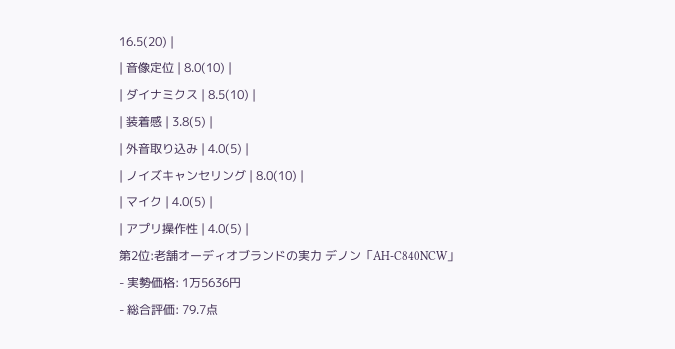16.5(20) |
| 音像定位 | 8.0(10) |
| ダイナミクス | 8.5(10) |
| 装着感 | 3.8(5) |
| 外音取り込み | 4.0(5) |
| ノイズキャンセリング | 8.0(10) |
| マイク | 4.0(5) |
| アプリ操作性 | 4.0(5) |
第2位:老舗オーディオブランドの実力 デノン「AH-C840NCW」
- 実勢価格: 1万5636円
- 総合評価: 79.7点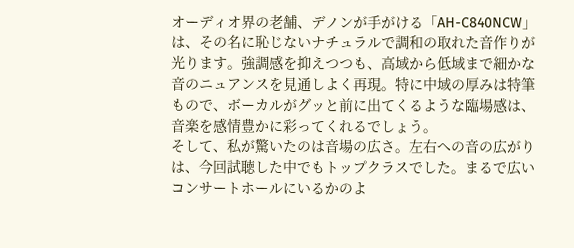オーディオ界の老舗、デノンが手がける「AH-C840NCW」は、その名に恥じないナチュラルで調和の取れた音作りが光ります。強調感を抑えつつも、高域から低域まで細かな音のニュアンスを見通しよく再現。特に中域の厚みは特筆もので、ボーカルがグッと前に出てくるような臨場感は、音楽を感情豊かに彩ってくれるでしょう。
そして、私が驚いたのは音場の広さ。左右への音の広がりは、今回試聴した中でもトップクラスでした。まるで広いコンサートホールにいるかのよ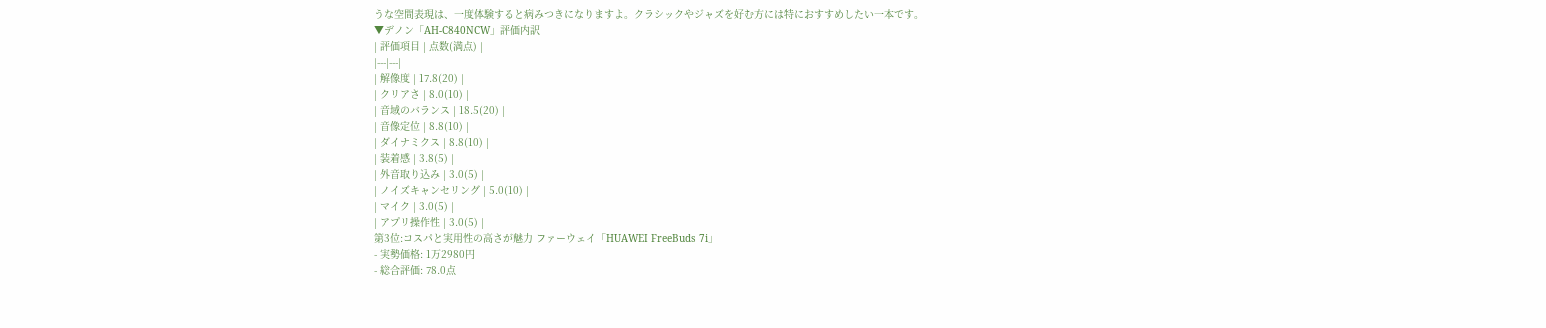うな空間表現は、一度体験すると病みつきになりますよ。クラシックやジャズを好む方には特におすすめしたい一本です。
▼デノン「AH-C840NCW」評価内訳
| 評価項目 | 点数(満点) |
|---|---|
| 解像度 | 17.8(20) |
| クリアさ | 8.0(10) |
| 音域のバランス | 18.5(20) |
| 音像定位 | 8.8(10) |
| ダイナミクス | 8.8(10) |
| 装着感 | 3.8(5) |
| 外音取り込み | 3.0(5) |
| ノイズキャンセリング | 5.0(10) |
| マイク | 3.0(5) |
| アプリ操作性 | 3.0(5) |
第3位:コスパと実用性の高さが魅力 ファーウェイ「HUAWEI FreeBuds 7i」
- 実勢価格: 1万2980円
- 総合評価: 78.0点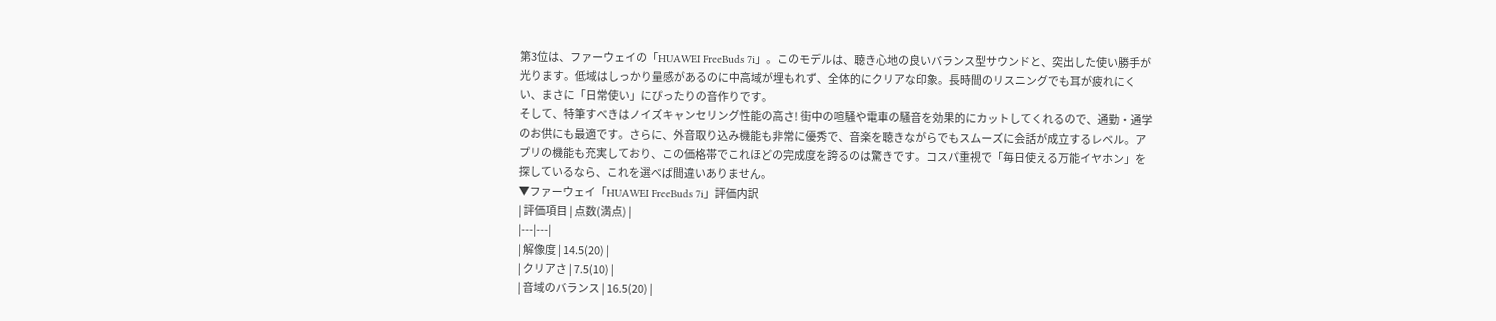第3位は、ファーウェイの「HUAWEI FreeBuds 7i」。このモデルは、聴き心地の良いバランス型サウンドと、突出した使い勝手が光ります。低域はしっかり量感があるのに中高域が埋もれず、全体的にクリアな印象。長時間のリスニングでも耳が疲れにくい、まさに「日常使い」にぴったりの音作りです。
そして、特筆すべきはノイズキャンセリング性能の高さ! 街中の喧騒や電車の騒音を効果的にカットしてくれるので、通勤・通学のお供にも最適です。さらに、外音取り込み機能も非常に優秀で、音楽を聴きながらでもスムーズに会話が成立するレベル。アプリの機能も充実しており、この価格帯でこれほどの完成度を誇るのは驚きです。コスパ重視で「毎日使える万能イヤホン」を探しているなら、これを選べば間違いありません。
▼ファーウェイ「HUAWEI FreeBuds 7i」評価内訳
| 評価項目 | 点数(満点) |
|---|---|
| 解像度 | 14.5(20) |
| クリアさ | 7.5(10) |
| 音域のバランス | 16.5(20) |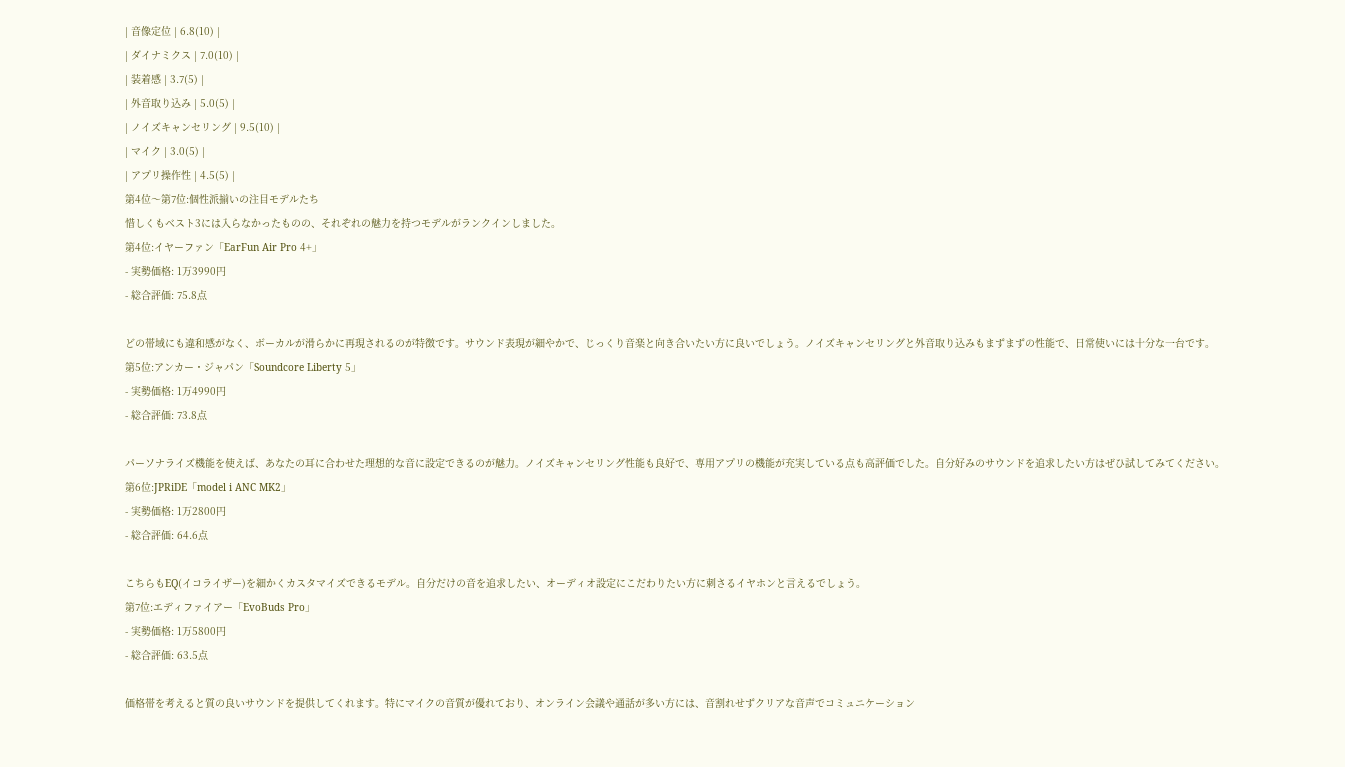| 音像定位 | 6.8(10) |
| ダイナミクス | 7.0(10) |
| 装着感 | 3.7(5) |
| 外音取り込み | 5.0(5) |
| ノイズキャンセリング | 9.5(10) |
| マイク | 3.0(5) |
| アプリ操作性 | 4.5(5) |
第4位〜第7位:個性派揃いの注目モデルたち
惜しくもベスト3には入らなかったものの、それぞれの魅力を持つモデルがランクインしました。
第4位:イヤーファン「EarFun Air Pro 4+」
- 実勢価格: 1万3990円
- 総合評価: 75.8点

どの帯域にも違和感がなく、ボーカルが滑らかに再現されるのが特徴です。サウンド表現が細やかで、じっくり音楽と向き合いたい方に良いでしょう。ノイズキャンセリングと外音取り込みもまずまずの性能で、日常使いには十分な一台です。
第5位:アンカー・ジャパン「Soundcore Liberty 5」
- 実勢価格: 1万4990円
- 総合評価: 73.8点

パーソナライズ機能を使えば、あなたの耳に合わせた理想的な音に設定できるのが魅力。ノイズキャンセリング性能も良好で、専用アプリの機能が充実している点も高評価でした。自分好みのサウンドを追求したい方はぜひ試してみてください。
第6位:JPRiDE「model i ANC MK2」
- 実勢価格: 1万2800円
- 総合評価: 64.6点

こちらもEQ(イコライザー)を細かくカスタマイズできるモデル。自分だけの音を追求したい、オーディオ設定にこだわりたい方に刺さるイヤホンと言えるでしょう。
第7位:エディファイアー「EvoBuds Pro」
- 実勢価格: 1万5800円
- 総合評価: 63.5点

価格帯を考えると質の良いサウンドを提供してくれます。特にマイクの音質が優れており、オンライン会議や通話が多い方には、音割れせずクリアな音声でコミュニケーション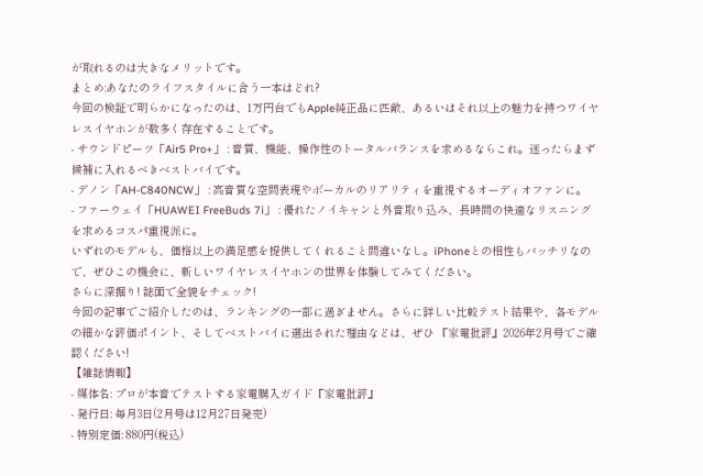が取れるのは大きなメリットです。
まとめ:あなたのライフスタイルに合う一本はどれ?
今回の検証で明らかになったのは、1万円台でもApple純正品に匹敵、あるいはそれ以上の魅力を持つワイヤレスイヤホンが数多く存在することです。
- サウンドピーツ「Air5 Pro+」 : 音質、機能、操作性のトータルバランスを求めるならこれ。迷ったらまず候補に入れるべきベストバイです。
- デノン「AH-C840NCW」 : 高音質な空間表現やボーカルのリアリティを重視するオーディオファンに。
- ファーウェイ「HUAWEI FreeBuds 7i」 : 優れたノイキャンと外音取り込み、長時間の快適なリスニングを求めるコスパ重視派に。
いずれのモデルも、価格以上の満足感を提供してくれること間違いなし。iPhoneとの相性もバッチリなので、ぜひこの機会に、新しいワイヤレスイヤホンの世界を体験してみてください。
さらに深掘り! 誌面で全貌をチェック!
今回の記事でご紹介したのは、ランキングの一部に過ぎません。さらに詳しい比較テスト結果や、各モデルの細かな評価ポイント、そしてベストバイに選出された理由などは、ぜひ 『家電批評』2026年2月号でご確認ください!
【雑誌情報】
- 媒体名: プロが本音でテストする家電購入ガイド『家電批評』
- 発行日: 毎月3日(2月号は12月27日発売)
- 特別定価: 880円(税込)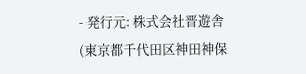- 発行元: 株式会社晋遊舎 (東京都千代田区神田神保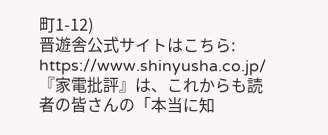町1-12)
晋遊舎公式サイトはこちら: https://www.shinyusha.co.jp/
『家電批評』は、これからも読者の皆さんの「本当に知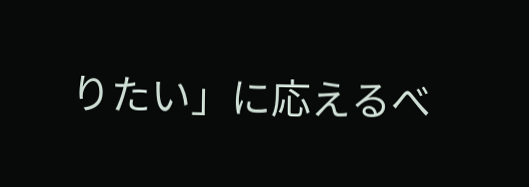りたい」に応えるべ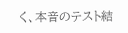く、本音のテスト結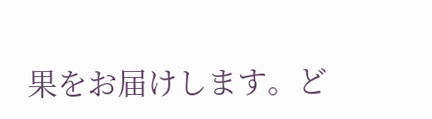果をお届けします。ど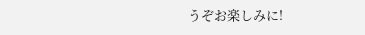うぞお楽しみに!